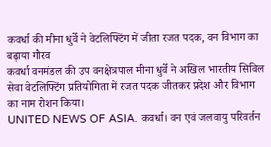कवर्धा की मीना धुर्वे ने वेटलिफ्टिंग में जीता रजत पदक, वन विभाग का बढ़ाया गौरव
कवर्धा वनमंडल की उप वनक्षेत्रपाल मीना धुर्वे ने अखिल भारतीय सिविल सेवा वेटलिफ्टिंग प्रतियोगिता में रजत पदक जीतकर प्रदेश और विभाग का नाम रोशन किया।
UNITED NEWS OF ASIA. कवर्धा। वन एवं जलवायु परिवर्तन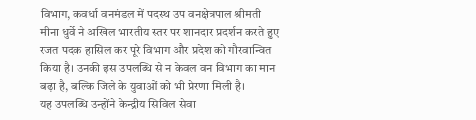विभाग, कवर्धा वनमंडल में पदस्थ उप वनक्षेत्रपाल श्रीमती मीना धुर्वे ने अखिल भारतीय स्तर पर शानदार प्रदर्शन करते हुए रजत पदक हासिल कर पूरे विभाग और प्रदेश को गौरवान्वित किया है। उनकी इस उपलब्धि से न केवल वन विभाग का मान बढ़ा है, बल्कि जिले के युवाओं को भी प्रेरणा मिली है।
यह उपलब्धि उन्होंने केन्द्रीय सिविल सेवा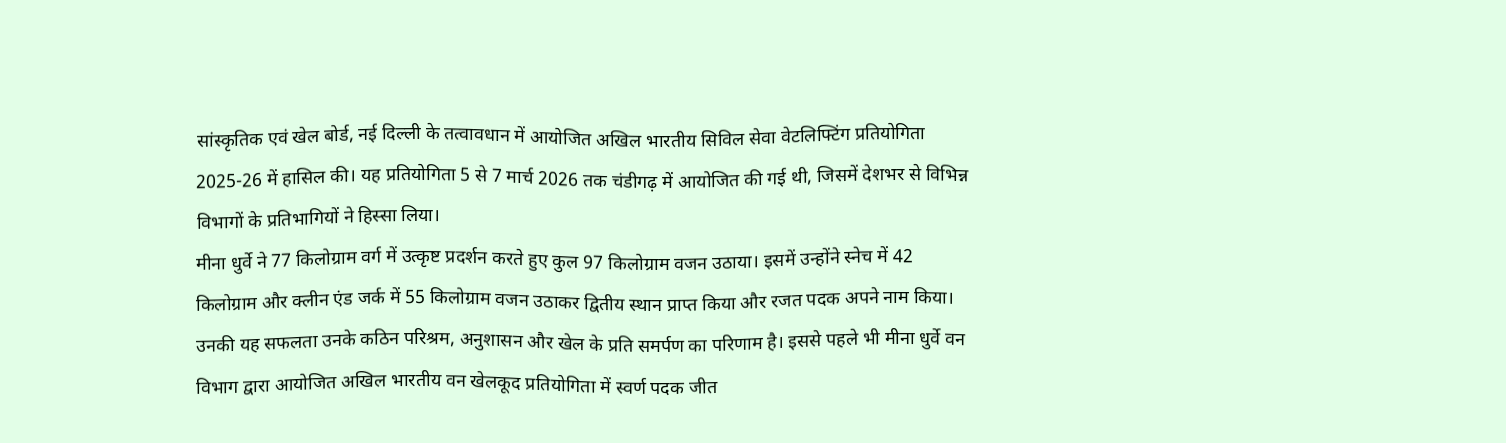सांस्कृतिक एवं खेल बोर्ड, नई दिल्ली के तत्वावधान में आयोजित अखिल भारतीय सिविल सेवा वेटलिफ्टिंग प्रतियोगिता 2025-26 में हासिल की। यह प्रतियोगिता 5 से 7 मार्च 2026 तक चंडीगढ़ में आयोजित की गई थी, जिसमें देशभर से विभिन्न विभागों के प्रतिभागियों ने हिस्सा लिया।
मीना धुर्वे ने 77 किलोग्राम वर्ग में उत्कृष्ट प्रदर्शन करते हुए कुल 97 किलोग्राम वजन उठाया। इसमें उन्होंने स्नेच में 42 किलोग्राम और क्लीन एंड जर्क में 55 किलोग्राम वजन उठाकर द्वितीय स्थान प्राप्त किया और रजत पदक अपने नाम किया।
उनकी यह सफलता उनके कठिन परिश्रम, अनुशासन और खेल के प्रति समर्पण का परिणाम है। इससे पहले भी मीना धुर्वे वन विभाग द्वारा आयोजित अखिल भारतीय वन खेलकूद प्रतियोगिता में स्वर्ण पदक जीत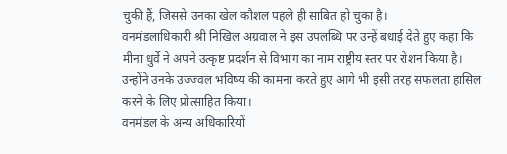चुकी हैं, जिससे उनका खेल कौशल पहले ही साबित हो चुका है।
वनमंडलाधिकारी श्री निखिल अग्रवाल ने इस उपलब्धि पर उन्हें बधाई देते हुए कहा कि मीना धुर्वे ने अपने उत्कृष्ट प्रदर्शन से विभाग का नाम राष्ट्रीय स्तर पर रोशन किया है। उन्होंने उनके उज्ज्वल भविष्य की कामना करते हुए आगे भी इसी तरह सफलता हासिल करने के लिए प्रोत्साहित किया।
वनमंडल के अन्य अधिकारियों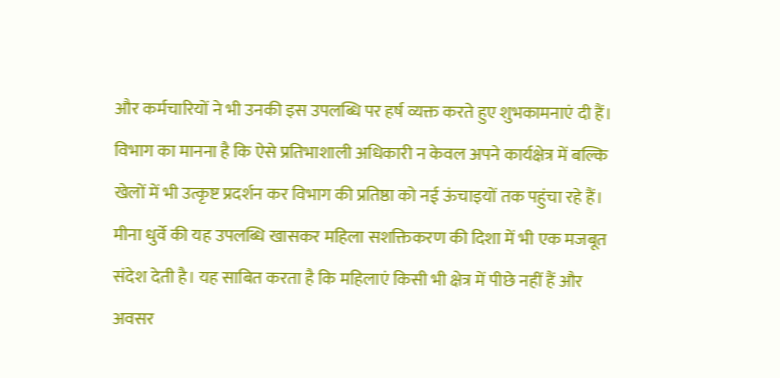और कर्मचारियों ने भी उनकी इस उपलब्धि पर हर्ष व्यक्त करते हुए शुभकामनाएं दी हैं। विभाग का मानना है कि ऐसे प्रतिभाशाली अधिकारी न केवल अपने कार्यक्षेत्र में बल्कि खेलों में भी उत्कृष्ट प्रदर्शन कर विभाग की प्रतिष्ठा को नई ऊंचाइयों तक पहुंचा रहे हैं।
मीना धुर्वे की यह उपलब्धि खासकर महिला सशक्तिकरण की दिशा में भी एक मजबूत संदेश देती है। यह साबित करता है कि महिलाएं किसी भी क्षेत्र में पीछे नहीं हैं और अवसर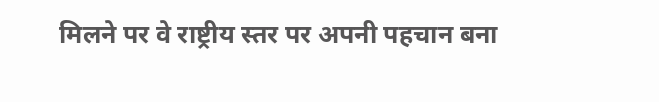मिलने पर वे राष्ट्रीय स्तर पर अपनी पहचान बना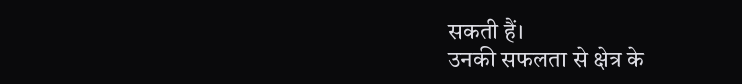सकती हैं।
उनकी सफलता से क्षेत्र के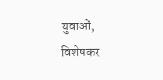युवाओं, विशेषकर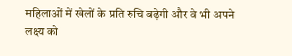महिलाओं में खेलों के प्रति रुचि बढ़ेगी और वे भी अपने लक्ष्य को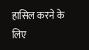हासिल करने के लिए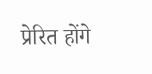प्रेरित होंगे